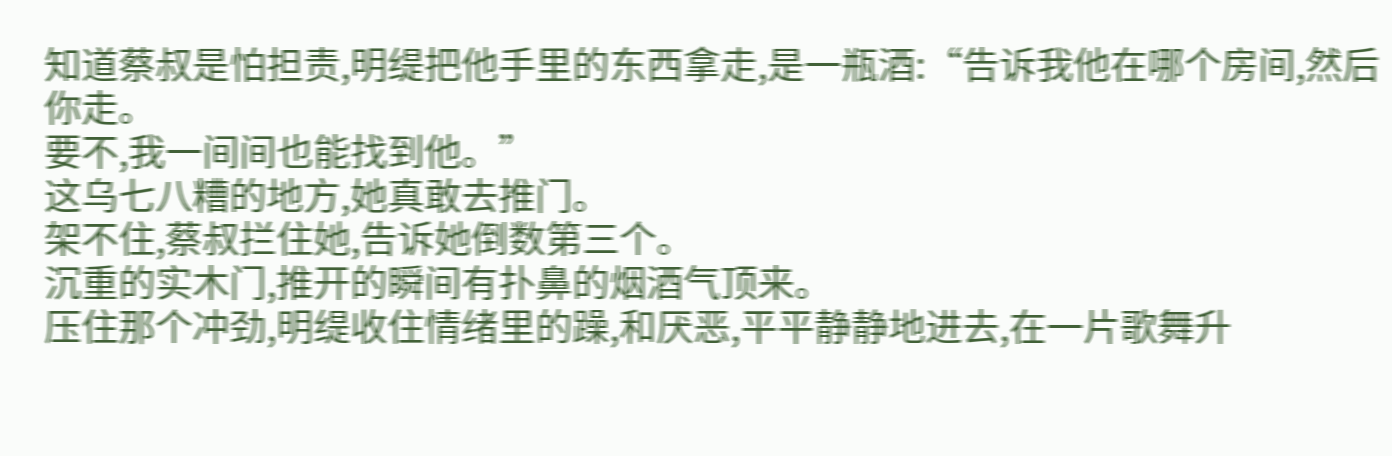知道蔡叔是怕担责,明缇把他手里的东西拿走,是一瓶酒:“告诉我他在哪个房间,然后你走。
要不,我一间间也能找到他。”
这乌七八糟的地方,她真敢去推门。
架不住,蔡叔拦住她,告诉她倒数第三个。
沉重的实木门,推开的瞬间有扑鼻的烟酒气顶来。
压住那个冲劲,明缇收住情绪里的躁,和厌恶,平平静静地进去,在一片歌舞升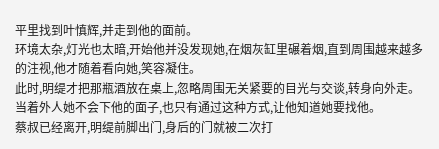平里找到叶慎辉,并走到他的面前。
环境太杂,灯光也太暗,开始他并没发现她,在烟灰缸里碾着烟,直到周围越来越多的注视,他才随着看向她,笑容凝住。
此时,明缇才把那瓶酒放在桌上,忽略周围无关紧要的目光与交谈,转身向外走。
当着外人她不会下他的面子,也只有通过这种方式,让他知道她要找他。
蔡叔已经离开,明缇前脚出门,身后的门就被二次打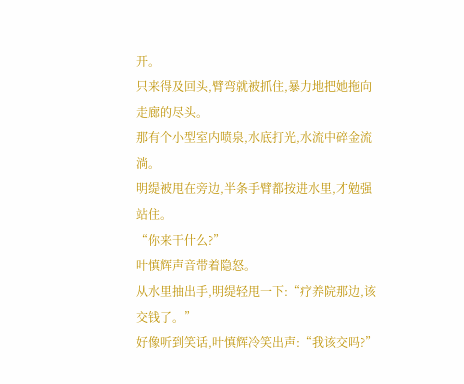开。
只来得及回头,臂弯就被抓住,暴力地把她拖向走廊的尽头。
那有个小型室内喷泉,水底打光,水流中碎金流淌。
明缇被甩在旁边,半条手臂都按进水里,才勉强站住。
“你来干什么?”
叶慎辉声音带着隐怒。
从水里抽出手,明缇轻甩一下:“疗养院那边,该交钱了。”
好像听到笑话,叶慎辉冷笑出声:“我该交吗?”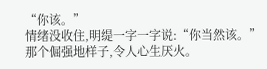“你该。”
情绪没收住,明缇一字一字说:“你当然该。”
那个倔强地样子,令人心生厌火。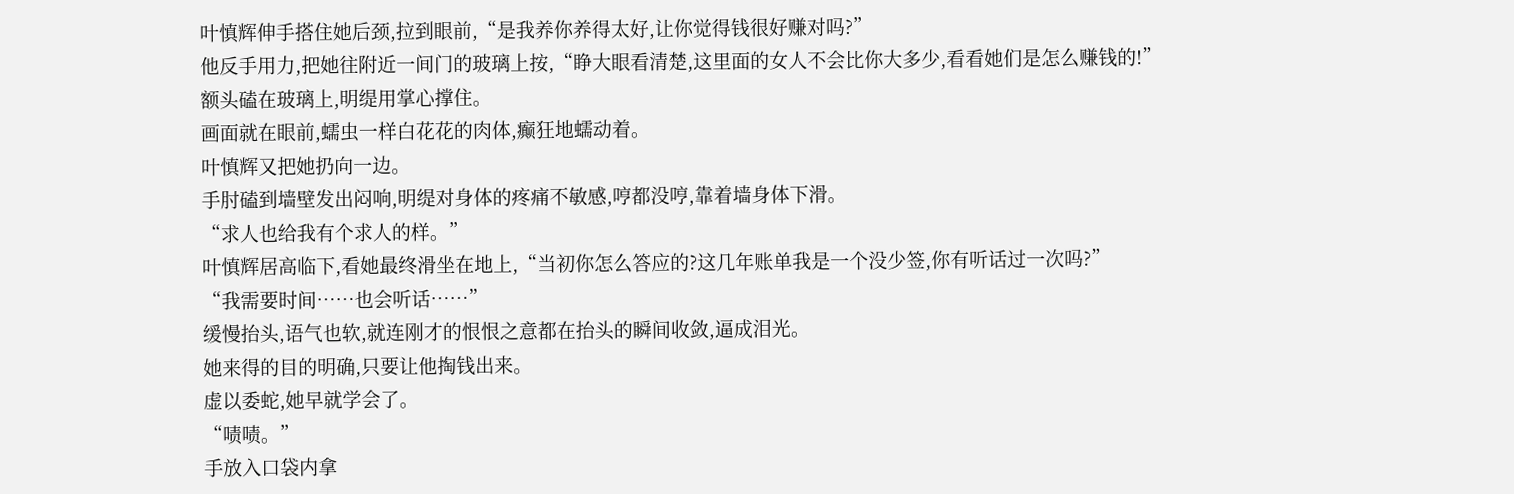叶慎辉伸手搭住她后颈,拉到眼前,“是我养你养得太好,让你觉得钱很好赚对吗?”
他反手用力,把她往附近一间门的玻璃上按,“睁大眼看清楚,这里面的女人不会比你大多少,看看她们是怎么赚钱的!”
额头磕在玻璃上,明缇用掌心撑住。
画面就在眼前,蠕虫一样白花花的肉体,癫狂地蠕动着。
叶慎辉又把她扔向一边。
手肘磕到墙壁发出闷响,明缇对身体的疼痛不敏感,哼都没哼,靠着墙身体下滑。
“求人也给我有个求人的样。”
叶慎辉居高临下,看她最终滑坐在地上,“当初你怎么答应的?这几年账单我是一个没少签,你有听话过一次吗?”
“我需要时间……也会听话……”
缓慢抬头,语气也软,就连刚才的恨恨之意都在抬头的瞬间收敛,逼成泪光。
她来得的目的明确,只要让他掏钱出来。
虚以委蛇,她早就学会了。
“啧啧。”
手放入口袋内拿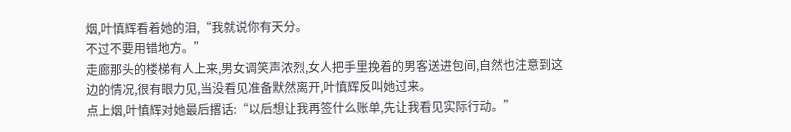烟,叶慎辉看着她的泪,“我就说你有天分。
不过不要用错地方。”
走廊那头的楼梯有人上来,男女调笑声浓烈,女人把手里挽着的男客送进包间,自然也注意到这边的情况,很有眼力见,当没看见准备默然离开,叶慎辉反叫她过来。
点上烟,叶慎辉对她最后撂话:“以后想让我再签什么账单,先让我看见实际行动。”